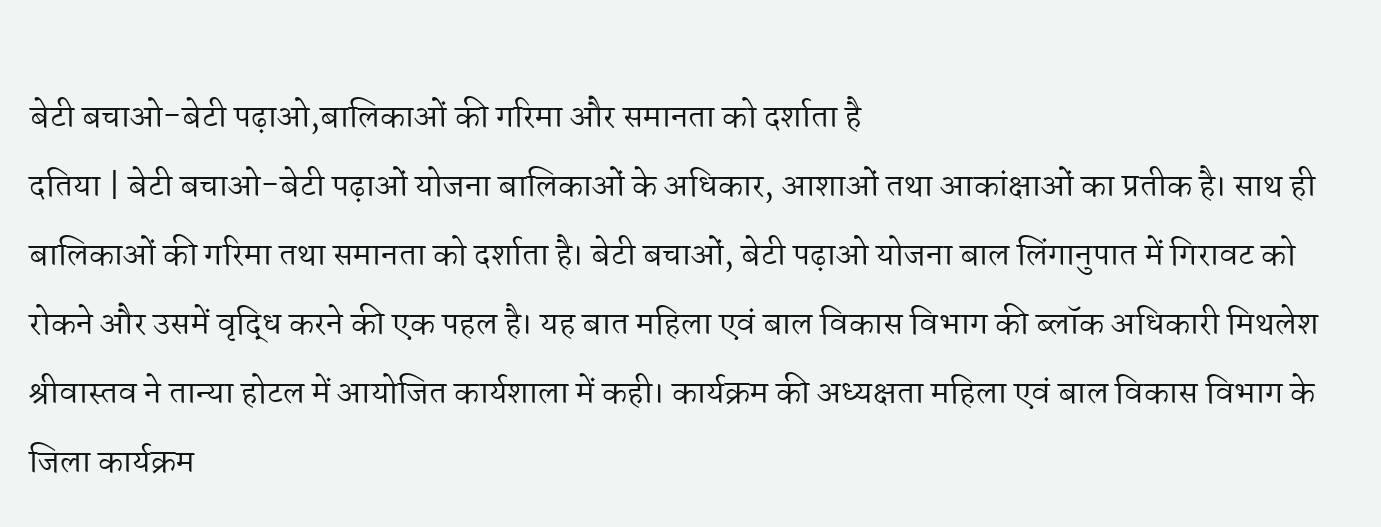बेटी बचाओ-बेटी पढ़ाओ,बालिकाओं की गरिमा और समानता को दर्शाता है
दतिया | बेटी बचाओ-बेटी पढ़ाओं योजना बालिकाओं के अधिकार, आशाओं तथा आकांक्षाओं का प्रतीक है। साथ ही बालिकाओं की गरिमा तथा समानता को दर्शाता है। बेटी बचाओं, बेटी पढ़ाओ योजना बाल लिंगानुपात में गिरावट को रोकने और उसमें वृद्धि करने की एक पहल है। यह बात महिला एवं बाल विकास विभाग की ब्लॉक अधिकारी मिथलेश श्रीवास्तव ने तान्या होटल में आयोजित कार्यशाला में कही। कार्यक्रम की अध्यक्षता महिला एवं बाल विकास विभाग के जिला कार्यक्रम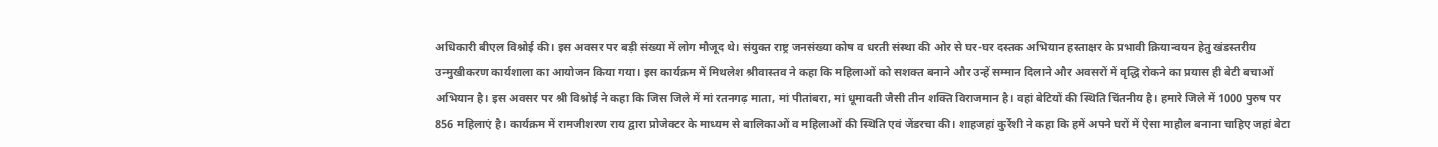अधिकारी बीएल विश्नोई की। इस अवसर पर बड़ी संख्या में लोग मौजूद थे। संयुक्त राष्ट्र जनसंख्या कोष व धरती संस्था की ओर से घर-घर दस्तक अभियान हस्ताक्षर के प्रभावी क्रियान्वयन हेतु खंडस्तरीय उन्मुखीकरण कार्यशाला का आयोजन किया गया। इस कार्यक्रम में मिथलेश श्रीवास्तव ने कहा कि महिलाओं को सशक्त बनाने और उन्हें सम्मान दिलाने और अवसरों में वृद्धि रोकने का प्रयास ही बेटी बचाओं अभियान है। इस अवसर पर श्री विश्नोई ने कहा कि जिस जिले में मां रतनगढ़ माता, मां पीतांबरा, मां धूमावती जैसी तीन शक्ति विराजमान है। वहां बेटियों की स्थिति चिंतनीय है। हमारे जिले में 1000 पुरुष पर 856 महिलाएं है। कार्यक्रम में रामजीशरण राय द्वारा प्रोजेक्टर के माध्यम से बालिकाओं व महिलाओं की स्थिति एवं जेंडरचा की। शाहजहां कुर्रेशी ने कहा कि हमें अपने घरों में ऐसा माहौल बनाना चाहिए जहां बेटा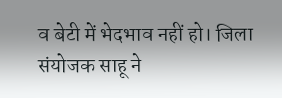व बेटी में भेदभाव नहीं हो। जिला संयोजक साहू ने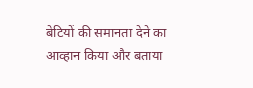बेटियों की समानता देने का आव्हान किया और बताया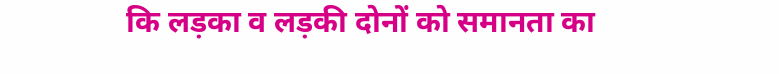कि लड़का व लड़की दोनों को समानता का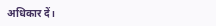अधिकार दें।